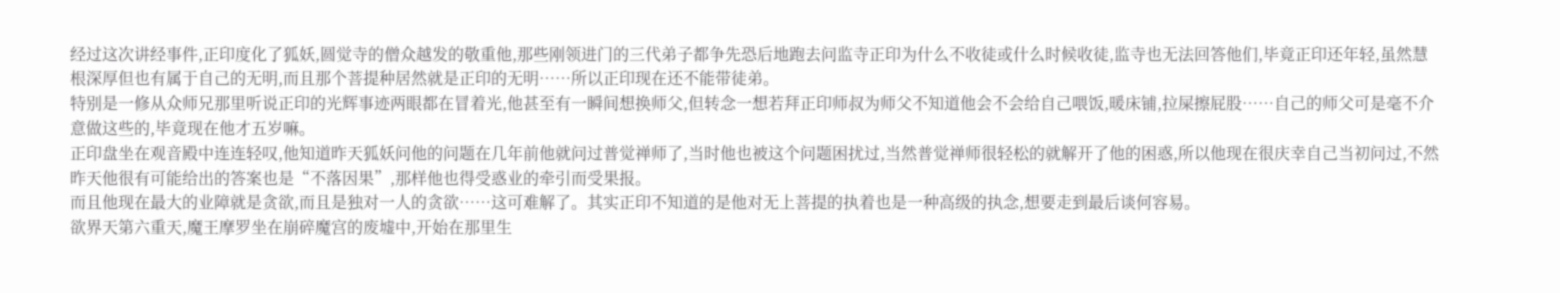经过这次讲经事件,正印度化了狐妖,圆觉寺的僧众越发的敬重他,那些刚领进门的三代弟子都争先恐后地跑去问监寺正印为什么不收徒或什么时候收徒,监寺也无法回答他们,毕竟正印还年轻,虽然慧根深厚但也有属于自己的无明,而且那个菩提种居然就是正印的无明……所以正印现在还不能带徒弟。
特别是一修从众师兄那里听说正印的光辉事迹两眼都在冒着光,他甚至有一瞬间想换师父,但转念一想若拜正印师叔为师父不知道他会不会给自己喂饭,暖床铺,拉屎擦屁股……自己的师父可是毫不介意做这些的,毕竟现在他才五岁嘛。
正印盘坐在观音殿中连连轻叹,他知道昨天狐妖问他的问题在几年前他就问过普觉禅师了,当时他也被这个问题困扰过,当然普觉禅师很轻松的就解开了他的困惑,所以他现在很庆幸自己当初问过,不然昨天他很有可能给出的答案也是“不落因果”,那样他也得受惑业的牵引而受果报。
而且他现在最大的业障就是贪欲,而且是独对一人的贪欲……这可难解了。其实正印不知道的是他对无上菩提的执着也是一种高级的执念,想要走到最后谈何容易。
欲界天第六重天,魔王摩罗坐在崩碎魔宫的废墟中,开始在那里生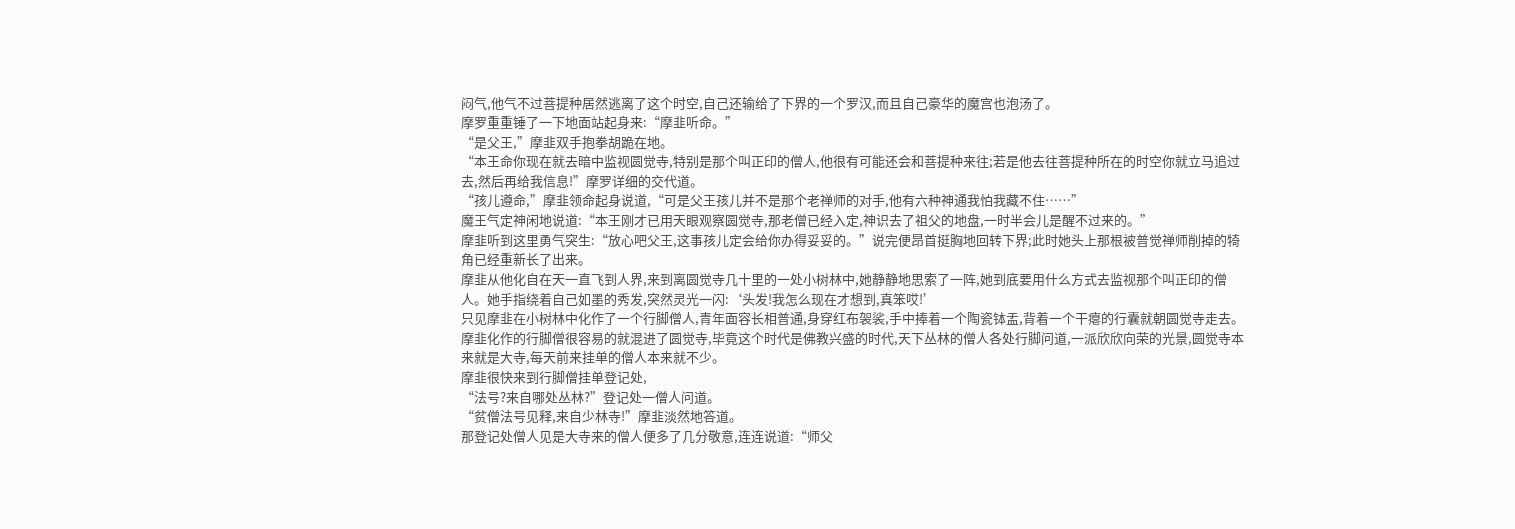闷气,他气不过菩提种居然逃离了这个时空,自己还输给了下界的一个罗汉,而且自己豪华的魔宫也泡汤了。
摩罗重重锤了一下地面站起身来:“摩韭听命。”
“是父王,”摩韭双手抱拳胡跪在地。
“本王命你现在就去暗中监视圆觉寺,特别是那个叫正印的僧人,他很有可能还会和菩提种来往;若是他去往菩提种所在的时空你就立马追过去,然后再给我信息!”摩罗详细的交代道。
“孩儿遵命,”摩韭领命起身说道,“可是父王孩儿并不是那个老禅师的对手,他有六种神通我怕我藏不住……”
魔王气定神闲地说道:“本王刚才已用天眼观察圆觉寺,那老僧已经入定,神识去了祖父的地盘,一时半会儿是醒不过来的。”
摩韭听到这里勇气突生:“放心吧父王,这事孩儿定会给你办得妥妥的。”说完便昂首挺胸地回转下界;此时她头上那根被普觉禅师削掉的犄角已经重新长了出来。
摩韭从他化自在天一直飞到人界,来到离圆觉寺几十里的一处小树林中,她静静地思索了一阵,她到底要用什么方式去监视那个叫正印的僧人。她手指绕着自己如墨的秀发,突然灵光一闪:‘头发!我怎么现在才想到,真笨哎!’
只见摩韭在小树林中化作了一个行脚僧人,青年面容长相普通,身穿红布袈裟,手中捧着一个陶瓷钵盂,背着一个干瘪的行囊就朝圆觉寺走去。
摩韭化作的行脚僧很容易的就混进了圆觉寺,毕竟这个时代是佛教兴盛的时代,天下丛林的僧人各处行脚问道,一派欣欣向荣的光景,圆觉寺本来就是大寺,每天前来挂单的僧人本来就不少。
摩韭很快来到行脚僧挂单登记处,
“法号?来自哪处丛林?”登记处一僧人问道。
“贫僧法号见释,来自少林寺!”摩韭淡然地答道。
那登记处僧人见是大寺来的僧人便多了几分敬意,连连说道:“师父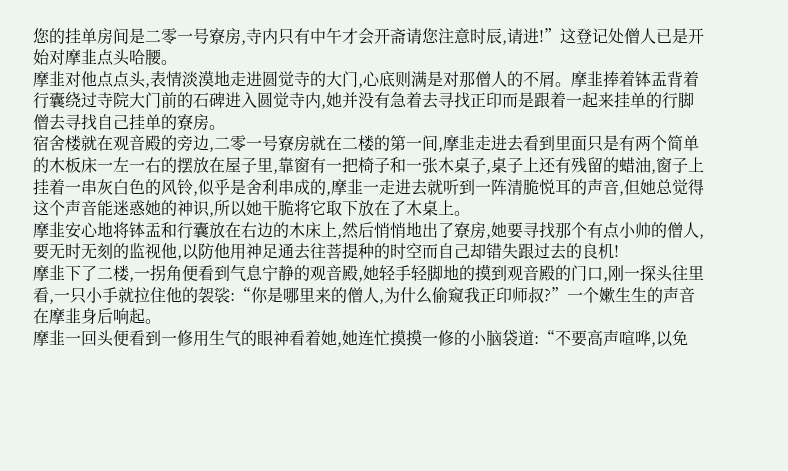您的挂单房间是二零一号寮房,寺内只有中午才会开斋请您注意时辰,请进!”这登记处僧人已是开始对摩韭点头哈腰。
摩韭对他点点头,表情淡漠地走进圆觉寺的大门,心底则满是对那僧人的不屑。摩韭捧着钵盂背着行囊绕过寺院大门前的石碑进入圆觉寺内,她并没有急着去寻找正印而是跟着一起来挂单的行脚僧去寻找自己挂单的寮房。
宿舍楼就在观音殿的旁边,二零一号寮房就在二楼的第一间,摩韭走进去看到里面只是有两个简单的木板床一左一右的摆放在屋子里,靠窗有一把椅子和一张木桌子,桌子上还有残留的蜡油,窗子上挂着一串灰白色的风铃,似乎是舍利串成的,摩韭一走进去就听到一阵清脆悦耳的声音,但她总觉得这个声音能迷惑她的神识,所以她干脆将它取下放在了木桌上。
摩韭安心地将钵盂和行囊放在右边的木床上,然后悄悄地出了寮房,她要寻找那个有点小帅的僧人,要无时无刻的监视他,以防他用神足通去往菩提种的时空而自己却错失跟过去的良机!
摩韭下了二楼,一拐角便看到气息宁静的观音殿,她轻手轻脚地的摸到观音殿的门口,刚一探头往里看,一只小手就拉住他的袈裟:“你是哪里来的僧人,为什么偷窥我正印师叔?”一个嫰生生的声音在摩韭身后响起。
摩韭一回头便看到一修用生气的眼神看着她,她连忙摸摸一修的小脑袋道:“不要高声喧哗,以免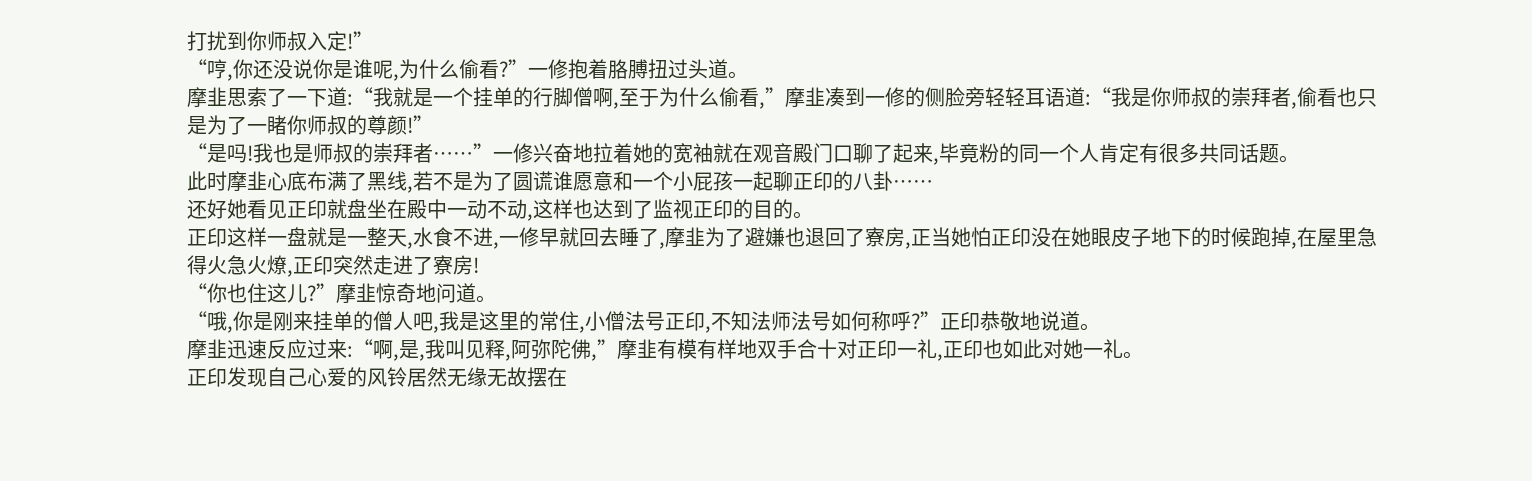打扰到你师叔入定!”
“哼,你还没说你是谁呢,为什么偷看?”一修抱着胳膊扭过头道。
摩韭思索了一下道:“我就是一个挂单的行脚僧啊,至于为什么偷看,”摩韭凑到一修的侧脸旁轻轻耳语道:“我是你师叔的崇拜者,偷看也只是为了一睹你师叔的尊颜!”
“是吗!我也是师叔的崇拜者……”一修兴奋地拉着她的宽袖就在观音殿门口聊了起来,毕竟粉的同一个人肯定有很多共同话题。
此时摩韭心底布满了黑线,若不是为了圆谎谁愿意和一个小屁孩一起聊正印的八卦……
还好她看见正印就盘坐在殿中一动不动,这样也达到了监视正印的目的。
正印这样一盘就是一整天,水食不进,一修早就回去睡了,摩韭为了避嫌也退回了寮房,正当她怕正印没在她眼皮子地下的时候跑掉,在屋里急得火急火燎,正印突然走进了寮房!
“你也住这儿?”摩韭惊奇地问道。
“哦,你是刚来挂单的僧人吧,我是这里的常住,小僧法号正印,不知法师法号如何称呼?”正印恭敬地说道。
摩韭迅速反应过来:“啊,是,我叫见释,阿弥陀佛,”摩韭有模有样地双手合十对正印一礼,正印也如此对她一礼。
正印发现自己心爱的风铃居然无缘无故摆在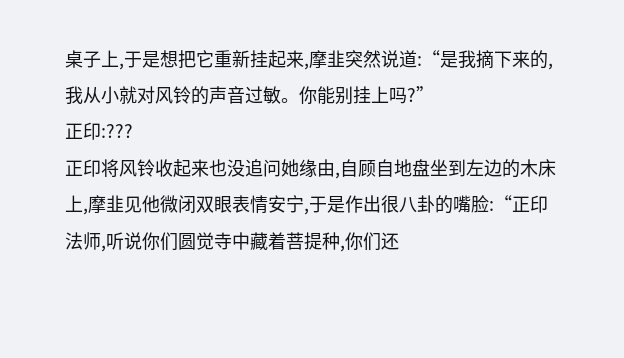桌子上,于是想把它重新挂起来,摩韭突然说道:“是我摘下来的,我从小就对风铃的声音过敏。你能别挂上吗?”
正印:???
正印将风铃收起来也没追问她缘由,自顾自地盘坐到左边的木床上,摩韭见他微闭双眼表情安宁,于是作出很八卦的嘴脸:“正印法师,听说你们圆觉寺中藏着菩提种,你们还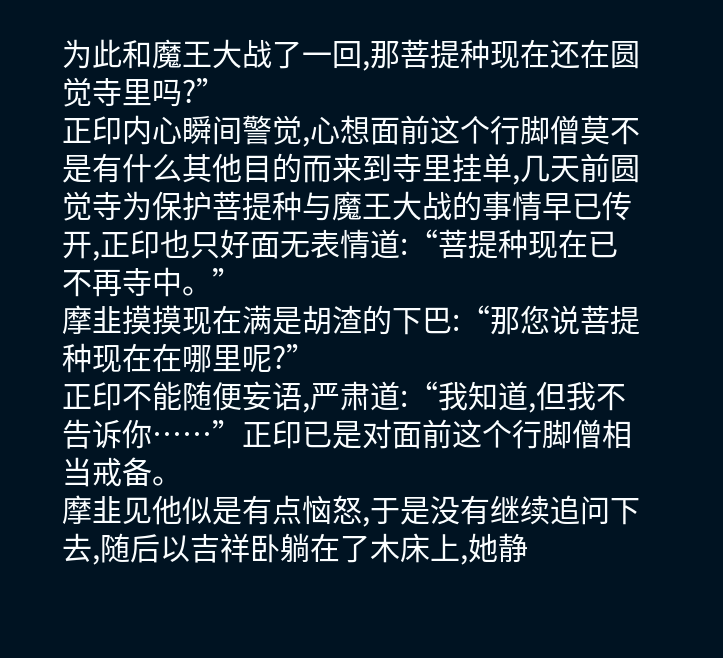为此和魔王大战了一回,那菩提种现在还在圆觉寺里吗?”
正印内心瞬间警觉,心想面前这个行脚僧莫不是有什么其他目的而来到寺里挂单,几天前圆觉寺为保护菩提种与魔王大战的事情早已传开,正印也只好面无表情道:“菩提种现在已不再寺中。”
摩韭摸摸现在满是胡渣的下巴:“那您说菩提种现在在哪里呢?”
正印不能随便妄语,严肃道:“我知道,但我不告诉你……”正印已是对面前这个行脚僧相当戒备。
摩韭见他似是有点恼怒,于是没有继续追问下去,随后以吉祥卧躺在了木床上,她静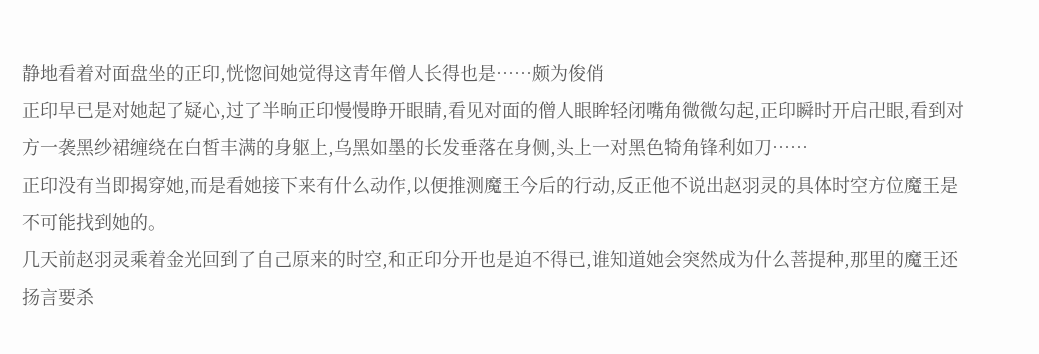静地看着对面盘坐的正印,恍惚间她觉得这青年僧人长得也是……颇为俊俏
正印早已是对她起了疑心,过了半晌正印慢慢睁开眼睛,看见对面的僧人眼眸轻闭嘴角微微勾起,正印瞬时开启卍眼,看到对方一袭黑纱裙缠绕在白皙丰满的身躯上,乌黑如墨的长发垂落在身侧,头上一对黑色犄角锋利如刀……
正印没有当即揭穿她,而是看她接下来有什么动作,以便推测魔王今后的行动,反正他不说出赵羽灵的具体时空方位魔王是不可能找到她的。
几天前赵羽灵乘着金光回到了自己原来的时空,和正印分开也是迫不得已,谁知道她会突然成为什么菩提种,那里的魔王还扬言要杀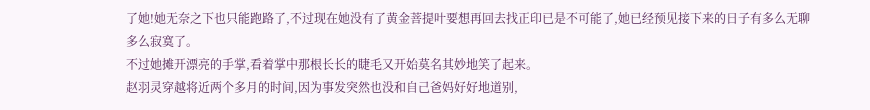了她!她无奈之下也只能跑路了,不过现在她没有了黄金菩提叶要想再回去找正印已是不可能了,她已经预见接下来的日子有多么无聊多么寂寞了。
不过她摊开漂亮的手掌,看着掌中那根长长的睫毛又开始莫名其妙地笑了起来。
赵羽灵穿越将近两个多月的时间,因为事发突然也没和自己爸妈好好地道别,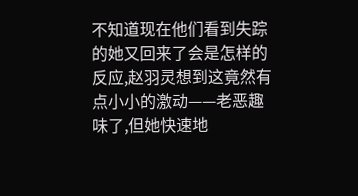不知道现在他们看到失踪的她又回来了会是怎样的反应,赵羽灵想到这竟然有点小小的激动——老恶趣味了,但她快速地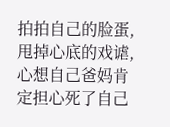拍拍自己的脸蛋,甩掉心底的戏谑,心想自己爸妈肯定担心死了自己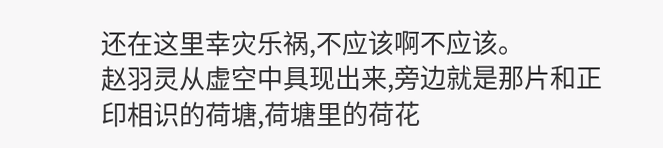还在这里幸灾乐祸,不应该啊不应该。
赵羽灵从虚空中具现出来,旁边就是那片和正印相识的荷塘,荷塘里的荷花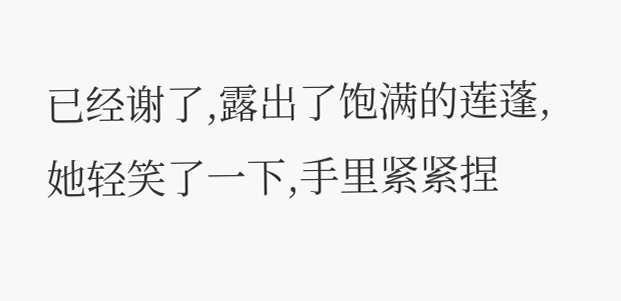已经谢了,露出了饱满的莲蓬,她轻笑了一下,手里紧紧捏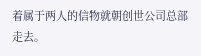着属于两人的信物就朝创世公司总部走去。